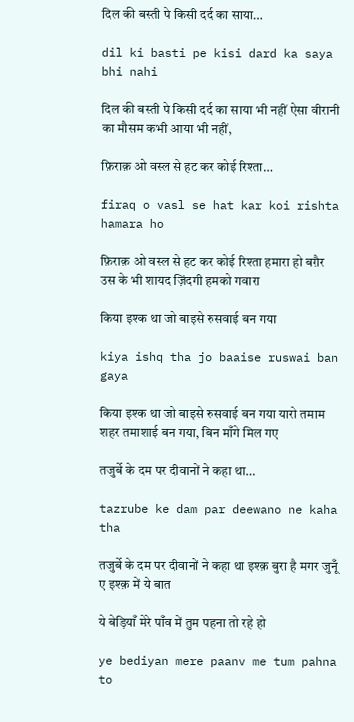दिल की बस्ती पे किसी दर्द का साया…

dil ki basti pe kisi dard ka saya bhi nahi

दिल की बस्ती पे किसी दर्द का साया भी नहीं ऐसा वीरानी का मौसम कभी आया भी नहीं,

फ़िराक़ ओ वस्ल से हट कर कोई रिश्ता…

firaq o vasl se hat kar koi rishta hamara ho

फ़िराक़ ओ वस्ल से हट कर कोई रिश्ता हमारा हो बग़ैर उस के भी शायद ज़िंदगी हमको गवारा

किया इश्क था जो बाइसे रुसवाई बन गया

kiya ishq tha jo baaise ruswai ban gaya

किया इश्क था जो बाइसे रुसवाई बन गया यारो तमाम शहर तमाशाई बन गया, बिन माँगे मिल गए

तजुर्बे के दम पर दीवानों ने कहा था…

tazrube ke dam par deewano ne kaha tha

तजुर्बे के दम पर दीवानों ने कहा था इश्क़ बुरा है मगर जुनूँ ए इश्क़ में ये बात

ये बेड़ियाँ मेरे पाँव में तुम पहना तो रहे हो

ye bediyan mere paanv me tum pahna to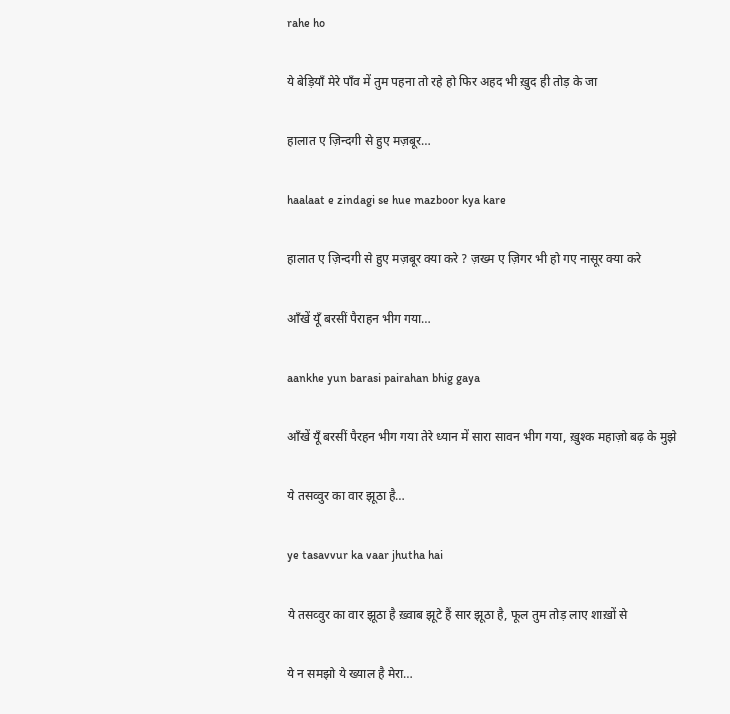rahe ho

ये बेड़ियाँ मेरे पाँव में तुम पहना तो रहे हो फिर अहद भी ख़ुद ही तोड़ के जा

हालात ए ज़िन्दगी से हुए मज़बूर…

haalaat e zindagi se hue mazboor kya kare

हालात ए ज़िन्दगी से हुए मज़बूर क्या करे ? ज़ख्म ए ज़िगर भी हो गए नासूर क्या करे

आँखें यूँ बरसीं पैराहन भीग गया…

aankhe yun barasi pairahan bhig gaya

आँखें यूँ बरसीं पैरहन भीग गया तेरे ध्यान में सारा सावन भीग गया, ख़ुश्क महाज़ो बढ़ के मुझे

ये तसव्वुर का वार झूठा है…

ye tasavvur ka vaar jhutha hai

ये तसव्वुर का वार झूठा है ख़्वाब झूटे हैं सार झूठा है, फूल तुम तोड़ लाए शाख़ों से

ये न समझो ये ख्याल है मेरा…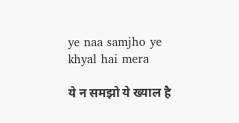ye naa samjho ye khyal hai mera

ये न समझो ये ख्याल है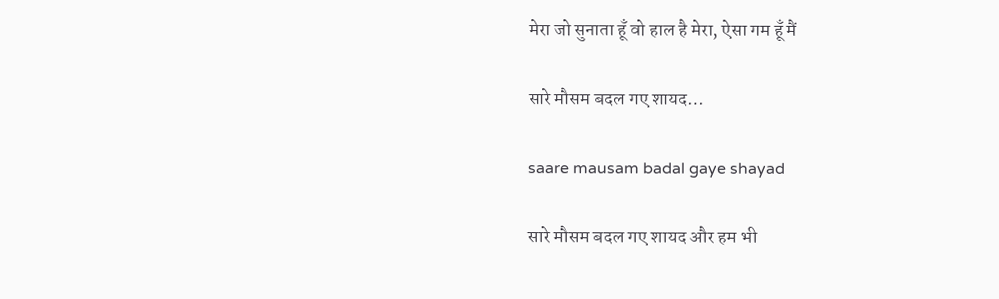मेरा जो सुनाता हूँ वो हाल है मेरा, ऐसा गम हूँ मैं

सारे मौसम बदल गए शायद…

saare mausam badal gaye shayad

सारे मौसम बदल गए शायद और हम भी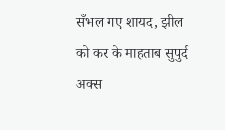सँभल गए शायद, झील को कर के माहताब सुपुर्द अक्स